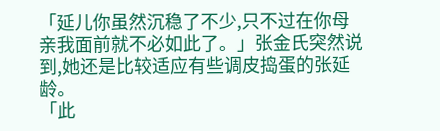「延儿你虽然沉稳了不少,只不过在你母亲我面前就不必如此了。」张金氏突然说到,她还是比较适应有些调皮捣蛋的张延龄。
「此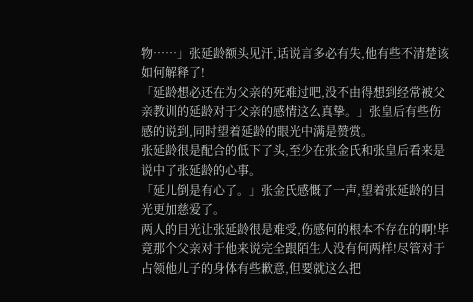物……」张延龄额头见汗,话说言多必有失,他有些不清楚该如何解释了!
「延龄想必还在为父亲的死难过吧,没不由得想到经常被父亲教训的延龄对于父亲的感情这么真挚。」张皇后有些伤感的说到,同时望着延龄的眼光中满是赞赏。
张延龄很是配合的低下了头,至少在张金氏和张皇后看来是说中了张延龄的心事。
「延儿倒是有心了。」张金氏感慨了一声,望着张延龄的目光更加慈爱了。
两人的目光让张延龄很是难受,伤感何的根本不存在的啊!毕竟那个父亲对于他来说完全跟陌生人没有何两样!尽管对于占领他儿子的身体有些歉意,但要就这么把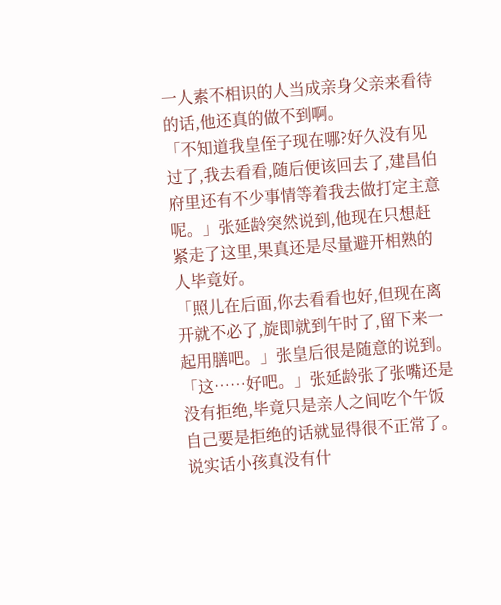一人素不相识的人当成亲身父亲来看待的话,他还真的做不到啊。
「不知道我皇侄子现在哪?好久没有见过了,我去看看,随后便该回去了,建昌伯府里还有不少事情等着我去做打定主意呢。」张延龄突然说到,他现在只想赶紧走了这里,果真还是尽量避开相熟的人毕竟好。
「照儿在后面,你去看看也好,但现在离开就不必了,旋即就到午时了,留下来一起用膳吧。」张皇后很是随意的说到。
「这……好吧。」张延龄张了张嘴还是没有拒绝,毕竟只是亲人之间吃个午饭自己要是拒绝的话就显得很不正常了。
说实话小孩真没有什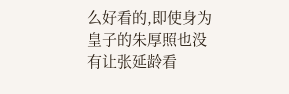么好看的,即使身为皇子的朱厚照也没有让张延龄看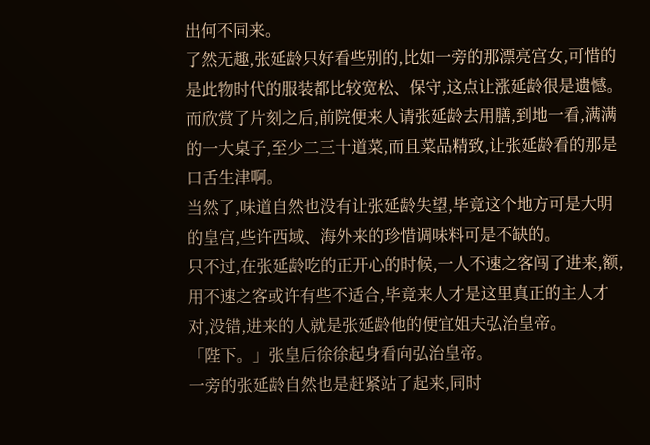出何不同来。
了然无趣,张延龄只好看些别的,比如一旁的那漂亮宫女,可惜的是此物时代的服装都比较宽松、保守,这点让涨延龄很是遗憾。
而欣赏了片刻之后,前院便来人请张延龄去用膳,到地一看,满满的一大桌子,至少二三十道菜,而且菜品精致,让张延龄看的那是口舌生津啊。
当然了,味道自然也没有让张延龄失望,毕竟这个地方可是大明的皇宫,些许西域、海外来的珍惜调味料可是不缺的。
只不过,在张延龄吃的正开心的时候,一人不速之客闯了进来,额,用不速之客或许有些不适合,毕竟来人才是这里真正的主人才对,没错,进来的人就是张延龄他的便宜姐夫弘治皇帝。
「陛下。」张皇后徐徐起身看向弘治皇帝。
一旁的张延龄自然也是赶紧站了起来,同时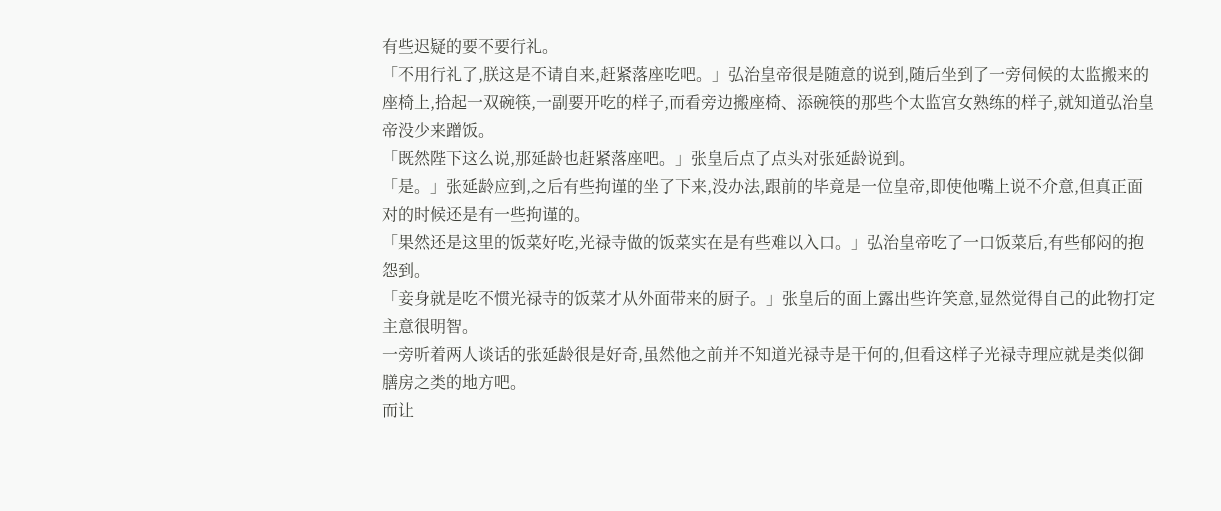有些迟疑的要不要行礼。
「不用行礼了,朕这是不请自来,赶紧落座吃吧。」弘治皇帝很是随意的说到,随后坐到了一旁伺候的太监搬来的座椅上,拾起一双碗筷,一副要开吃的样子,而看旁边搬座椅、添碗筷的那些个太监宫女熟练的样子,就知道弘治皇帝没少来蹭饭。
「既然陛下这么说,那延龄也赶紧落座吧。」张皇后点了点头对张延龄说到。
「是。」张延龄应到,之后有些拘谨的坐了下来,没办法,跟前的毕竟是一位皇帝,即使他嘴上说不介意,但真正面对的时候还是有一些拘谨的。
「果然还是这里的饭菜好吃,光禄寺做的饭菜实在是有些难以入口。」弘治皇帝吃了一口饭菜后,有些郁闷的抱怨到。
「妾身就是吃不惯光禄寺的饭菜才从外面带来的厨子。」张皇后的面上露出些许笑意,显然觉得自己的此物打定主意很明智。
一旁听着两人谈话的张延龄很是好奇,虽然他之前并不知道光禄寺是干何的,但看这样子光禄寺理应就是类似御膳房之类的地方吧。
而让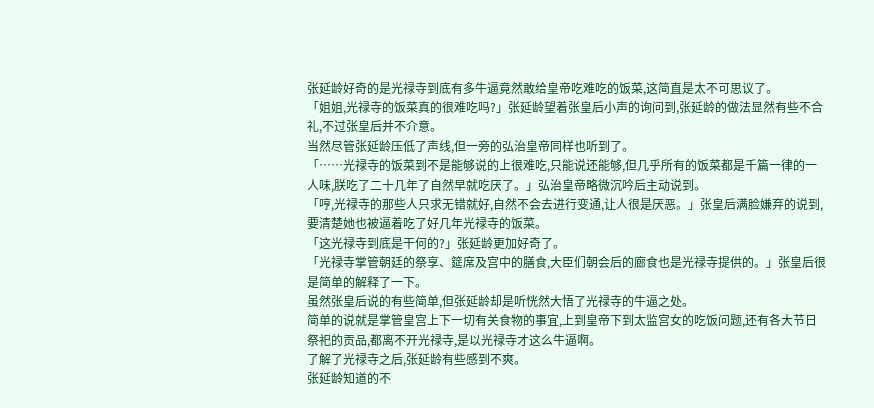张延龄好奇的是光禄寺到底有多牛逼竟然敢给皇帝吃难吃的饭菜,这简直是太不可思议了。
「姐姐,光禄寺的饭菜真的很难吃吗?」张延龄望着张皇后小声的询问到,张延龄的做法显然有些不合礼,不过张皇后并不介意。
当然尽管张延龄压低了声线,但一旁的弘治皇帝同样也听到了。
「……光禄寺的饭菜到不是能够说的上很难吃,只能说还能够,但几乎所有的饭菜都是千篇一律的一人味,朕吃了二十几年了自然早就吃厌了。」弘治皇帝略微沉吟后主动说到。
「哼,光禄寺的那些人只求无错就好,自然不会去进行变通,让人很是厌恶。」张皇后满脸嫌弃的说到,要清楚她也被逼着吃了好几年光禄寺的饭菜。
「这光禄寺到底是干何的?」张延龄更加好奇了。
「光禄寺掌管朝廷的祭享、筵席及宫中的膳食,大臣们朝会后的廊食也是光禄寺提供的。」张皇后很是简单的解释了一下。
虽然张皇后说的有些简单,但张延龄却是听恍然大悟了光禄寺的牛逼之处。
简单的说就是掌管皇宫上下一切有关食物的事宜,上到皇帝下到太监宫女的吃饭问题,还有各大节日祭祀的贡品,都离不开光禄寺,是以光禄寺才这么牛逼啊。
了解了光禄寺之后,张延龄有些感到不爽。
张延龄知道的不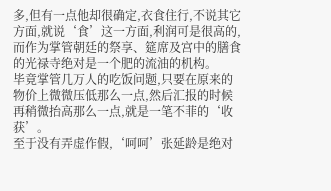多,但有一点他却很确定,衣食住行,不说其它方面,就说‘食’这一方面,利润可是很高的,而作为掌管朝廷的祭享、筵席及宫中的膳食的光禄寺绝对是一个肥的流油的机构。
毕竟掌管几万人的吃饭问题,只要在原来的物价上微微压低那么一点,然后汇报的时候再稍微抬高那么一点,就是一笔不菲的‘收获’。
至于没有弄虚作假,‘呵呵’张延龄是绝对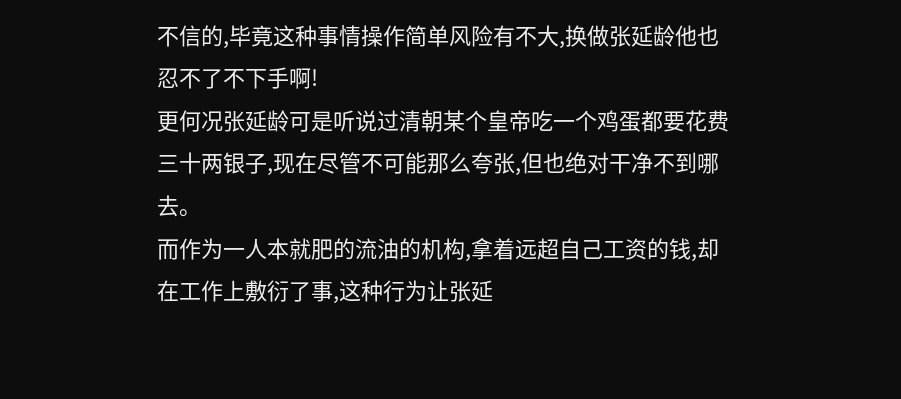不信的,毕竟这种事情操作简单风险有不大,换做张延龄他也忍不了不下手啊!
更何况张延龄可是听说过清朝某个皇帝吃一个鸡蛋都要花费三十两银子,现在尽管不可能那么夸张,但也绝对干净不到哪去。
而作为一人本就肥的流油的机构,拿着远超自己工资的钱,却在工作上敷衍了事,这种行为让张延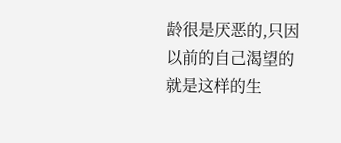龄很是厌恶的,只因以前的自己渴望的就是这样的生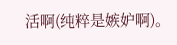活啊(纯粹是嫉妒啊)。